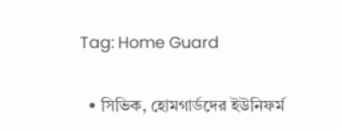Tag: Home Guard

  • সিভিক, হোমগার্ডদের ইউনিফর্ম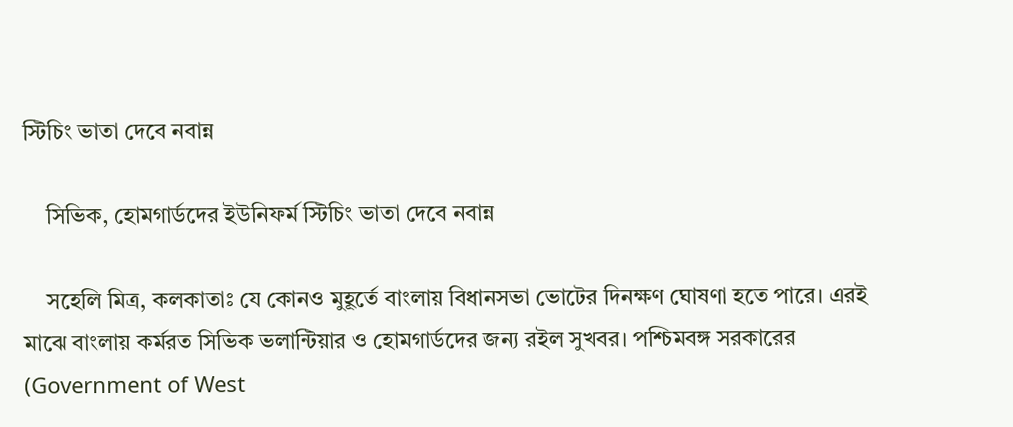স্টিচিং ভাতা দেবে নবান্ন

    সিভিক, হোমগার্ডদের ইউনিফর্ম স্টিচিং ভাতা দেবে নবান্ন

    সহেলি মিত্র, কলকাতাঃ যে কোনও মুহূর্তে বাংলায় বিধানসভা ভোটের দিনক্ষণ ঘোষণা হতে পারে। এরই মাঝে বাংলায় কর্মরত সিভিক ভলান্টিয়ার ও হোমগার্ডদের জন্য রইল সুখবর। পশ্চিমবঙ্গ সরকারের (Government of West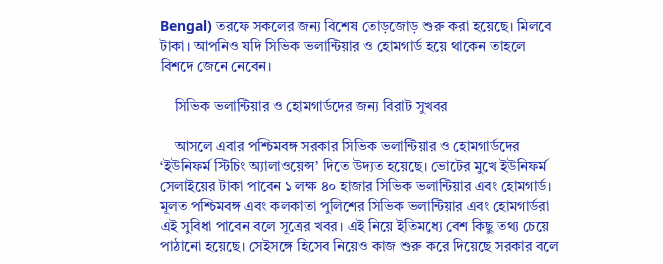Bengal) তরফে সকলের জন্য বিশেষ তোড়জোড় শুরু করা হয়েছে। মিলবে টাকা। আপনিও যদি সিভিক ভলান্টিয়ার ও হোমগার্ড হয়ে থাকেন তাহলে বিশদে জেনে নেবেন।

    সিভিক ভলান্টিয়ার ও হোমগার্ডদের জন্য বিরাট সুখবর

    আসলে এবার পশ্চিমবঙ্গ সরকার সিভিক ভলান্টিয়ার ও হোমগার্ডদের ‘ইউনিফর্ম স্টিচিং অ্যালাওয়েন্স’ দিতে উদ্যত হয়েছে। ভোটের মুখে ইউনিফর্ম সেলাইয়ের টাকা পাবেন ১ লক্ষ ৪০ হাজার সিভিক ভলান্টিয়ার এবং হোমগার্ড। মূলত পশ্চিমবঙ্গ এবং কলকাতা পুলিশের সিভিক ভলান্টিয়ার এবং হোমগার্ডরা এই সুবিধা পাবেন বলে সূত্রের খবর। এই নিয়ে ইতিমধ্যে বেশ কিছু তথ্য চেয়ে পাঠানো হয়েছে। সেইসঙ্গে হিসেব নিয়েও কাজ শুরু করে দিয়েছে সরকার বলে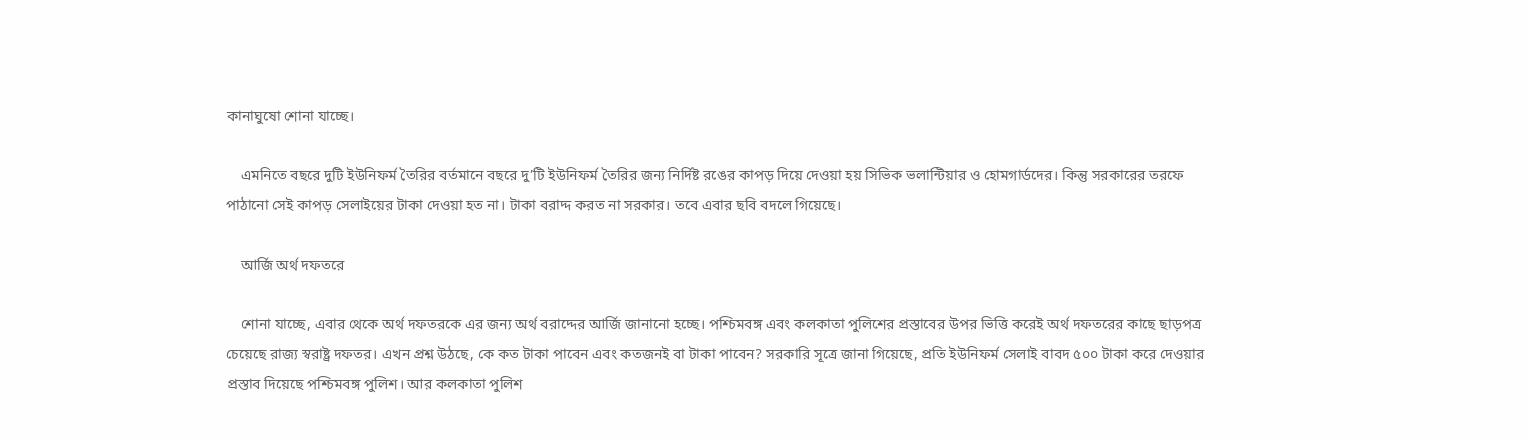কানাঘুষো শোনা যাচ্ছে।

    এমনিতে বছরে দুটি ইউনিফর্ম তৈরির বর্তমানে বছরে দু’টি ইউনিফর্ম তৈরির জন্য নির্দিষ্ট রঙের কাপড় দিয়ে দেওয়া হয় সিভিক ভলান্টিয়ার ও হোমগার্ডদের। কিন্তু সরকারের তরফে পাঠানো সেই কাপড় সেলাইয়ের টাকা দেওয়া হত না। টাকা বরাদ্দ করত না সরকার। তবে এবার ছবি বদলে গিয়েছে।

    আর্জি অর্থ দফতরে

    শোনা যাচ্ছে, এবার থেকে অর্থ দফতরকে এর জন্য অর্থ বরাদ্দের আর্জি জানানো হচ্ছে। পশ্চিমবঙ্গ এবং কলকাতা পুলিশের প্রস্তাবের উপর ভিত্তি করেই অর্থ দফতরের কাছে ছাড়পত্র চেয়েছে রাজ্য স্বরাষ্ট্র দফতর। এখন প্রশ্ন উঠছে, কে কত টাকা পাবেন এবং কতজনই বা টাকা পাবেন? সরকারি সূত্রে জানা গিয়েছে, প্রতি ইউনিফর্ম সেলাই বাবদ ৫০০ টাকা করে দেওয়ার প্রস্তাব দিয়েছে পশ্চিমবঙ্গ পুলিশ। আর কলকাতা পুলিশ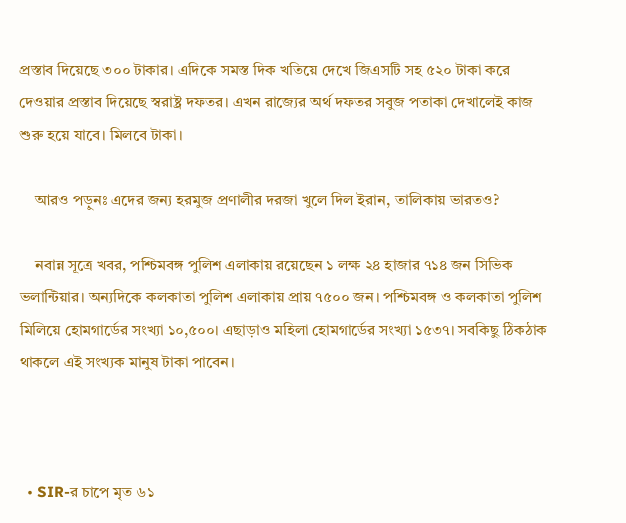প্রস্তাব দিয়েছে ৩০০ টাকার। এদিকে সমস্ত দিক খতিয়ে দেখে জিএসটি সহ ৫২০ টাকা করে দেওয়ার প্রস্তাব দিয়েছে স্বরাষ্ট্র দফতর। এখন রাজ্যের অর্থ দফতর সবুজ পতাকা দেখালেই কাজ শুরু হয়ে যাবে। মিলবে টাকা।

    আরও পড়ুনঃ এদের জন্য হরমুজ প্রণালীর দরজা খুলে দিল ইরান, তালিকায় ভারতও?

    নবান্ন সূত্রে খবর, পশ্চিমবঙ্গ পুলিশ এলাকায় রয়েছেন ১ লক্ষ ২৪ হাজার ৭১৪ জন সিভিক ভলান্টিয়ার। অন্যদিকে কলকাতা পুলিশ এলাকায় প্রায় ৭৫০০ জন। পশ্চিমবঙ্গ ও কলকাতা পুলিশ মিলিয়ে হোমগার্ডের সংখ্যা ১০,৫০০। এছাড়াও মহিলা হোমগার্ডের সংখ্যা ১৫৩৭। সবকিছু ঠিকঠাক থাকলে এই সংখ্যক মানুষ টাকা পাবেন।



  • SIR-র চাপে মৃত ৬১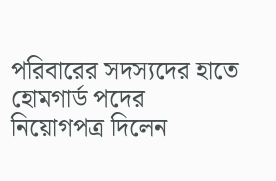পরিবারের সদস্যদের হাতে হোমগার্ড পদের নিয়োগপত্র দিলেন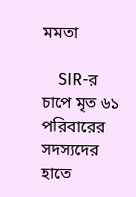মমতা

    SIR-র চাপে মৃত ৬১ পরিবারের সদস্যদের হাতে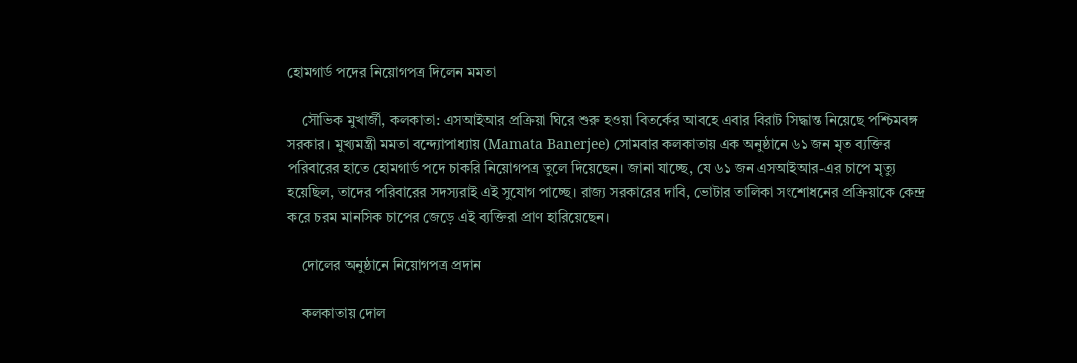হোমগার্ড পদের নিয়োগপত্র দিলেন মমতা

    সৌভিক মুখার্জী, কলকাতা: এসআইআর প্রক্রিয়া ঘিরে শুরু হওয়া বিতর্কের আবহে এবার বিরাট সিদ্ধান্ত নিয়েছে পশ্চিমবঙ্গ সরকার। মুখ্যমন্ত্রী মমতা বন্দ্যোপাধ্যায় (Mamata Banerjee) সোমবার কলকাতায় এক অনুষ্ঠানে ৬১ জন মৃত ব্যক্তির পরিবারের হাতে হোমগার্ড পদে চাকরি নিয়োগপত্র তুলে দিয়েছেন। জানা যাচ্ছে, যে ৬১ জন এসআইআর-এর চাপে মৃত্যু হয়েছিল, তাদের পরিবারের সদস্যরাই এই সুযোগ পাচ্ছে। রাজ্য সরকারের দাবি, ভোটার তালিকা সংশোধনের প্রক্রিয়াকে কেন্দ্র করে চরম মানসিক চাপের জেড়ে এই ব্যক্তিরা প্রাণ হারিয়েছেন।

    দোলের অনুষ্ঠানে নিয়োগপত্র প্রদান

    কলকাতায় দোল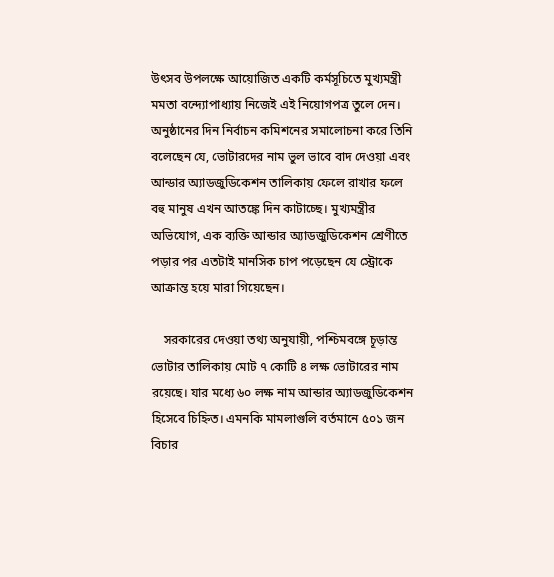উৎসব উপলক্ষে আয়োজিত একটি কর্মসূচিতে মুখ্যমন্ত্রী মমতা বন্দ্যোপাধ্যায় নিজেই এই নিয়োগপত্র তুলে দেন। অনুষ্ঠানের দিন নির্বাচন কমিশনের সমালোচনা করে তিনি বলেছেন যে, ভোটারদের নাম ভুল ভাবে বাদ দেওয়া এবং আন্ডার অ্যাডজুডিকেশন তালিকায় ফেলে রাখার ফলে বহু মানুষ এখন আতঙ্কে দিন কাটাচ্ছে। মুখ্যমন্ত্রীর অভিযোগ, এক ব্যক্তি আন্ডার অ্যাডজুডিকেশন শ্রেণীতে পড়ার পর এতটাই মানসিক চাপ পড়েছেন যে স্ট্রোকে আক্রান্ত হয়ে মারা গিয়েছেন।

    সরকারের দেওয়া তথ্য অনুযায়ী, পশ্চিমবঙ্গে চূড়ান্ত ভোটার তালিকায় মোট ৭ কোটি ৪ লক্ষ ভোটারের নাম রয়েছে। যার মধ্যে ৬০ লক্ষ নাম আন্ডার অ্যাডজুডিকেশন হিসেবে চিহ্নিত। এমনকি মামলাগুলি বর্তমানে ৫০১ জন বিচার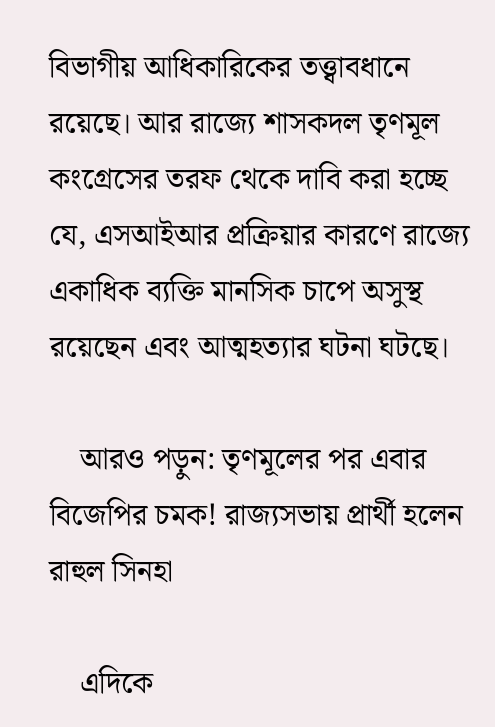বিভাগীয় আধিকারিকের তত্ত্বাবধানে রয়েছে। আর রাজ্যে শাসকদল তৃণমূল কংগ্রেসের তরফ থেকে দাবি করা হচ্ছে যে, এসআইআর প্রক্রিয়ার কারণে রাজ্যে একাধিক ব্যক্তি মানসিক চাপে অসুস্থ রয়েছেন এবং আত্মহত্যার ঘটনা ঘটছে।

    আরও পড়ুন: তৃণমূলের পর এবার বিজেপির চমক! রাজ্যসভায় প্রার্থী হলেন রাহুল সিনহা

    এদিকে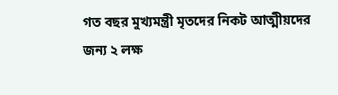গত বছর মুখ্যমন্ত্রী মৃতদের নিকট আত্মীয়দের জন্য ২ লক্ষ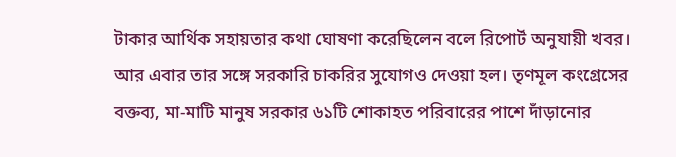টাকার আর্থিক সহায়তার কথা ঘোষণা করেছিলেন বলে রিপোর্ট অনুযায়ী খবর। আর এবার তার সঙ্গে সরকারি চাকরির সুযোগও দেওয়া হল। তৃণমূল কংগ্রেসের বক্তব্য, মা-মাটি মানুষ সরকার ৬১টি শোকাহত পরিবারের পাশে দাঁড়ানোর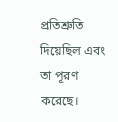প্রতিশ্রুতি দিয়েছিল এবং তা পূরণ করেছে।